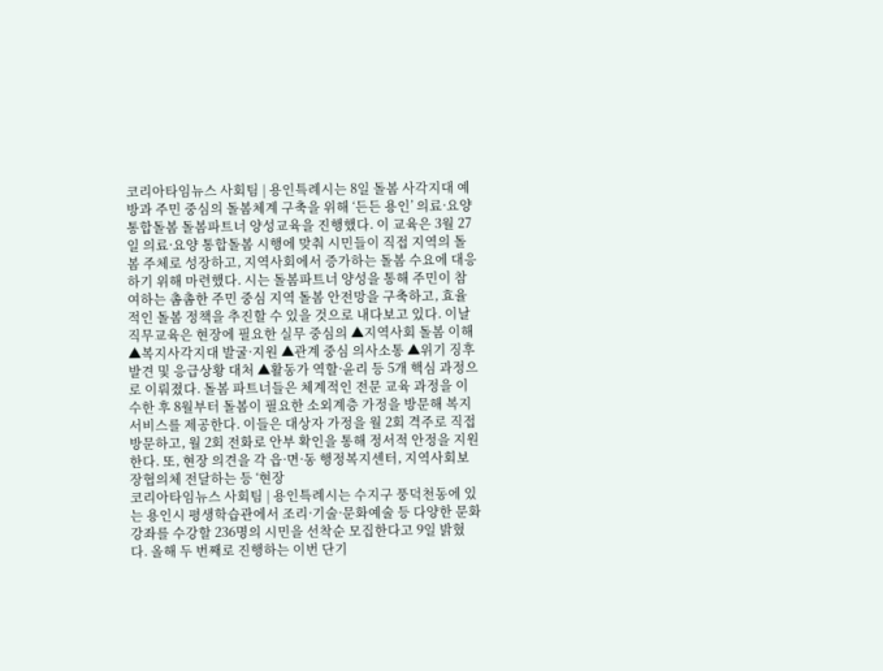코리아타임뉴스 사회팀 | 용인특례시는 8일 돌봄 사각지대 예방과 주민 중심의 돌봄체계 구축을 위해 ‘든든 용인’ 의료·요양 통합돌봄 돌봄파트너 양성교육을 진행했다. 이 교육은 3월 27일 의료·요양 통합돌봄 시행에 맞춰 시민들이 직접 지역의 돌봄 주체로 성장하고, 지역사회에서 증가하는 돌봄 수요에 대응하기 위해 마련했다. 시는 돌봄파트너 양성을 통해 주민이 참여하는 촘촘한 주민 중심 지역 돌봄 안전망을 구축하고, 효율적인 돌봄 정책을 추진할 수 있을 것으로 내다보고 있다. 이날 직무교육은 현장에 필요한 실무 중심의 ▲지역사회 돌봄 이해 ▲복지사각지대 발굴·지원 ▲관계 중심 의사소통 ▲위기 징후 발견 및 응급상황 대처 ▲활동가 역할·윤리 등 5개 핵심 과정으로 이뤄졌다. 돌봄 파트너들은 체계적인 전문 교육 과정을 이수한 후 8월부터 돌봄이 필요한 소외계층 가정을 방문해 복지 서비스를 제공한다. 이들은 대상자 가정을 월 2회 격주로 직접 방문하고, 월 2회 전화로 안부 확인을 통해 정서적 안정을 지원한다. 또, 현장 의견을 각 읍·면·동 행정복지센터, 지역사회보장협의체 전달하는 등 ‘현장
코리아타임뉴스 사회팀 | 용인특례시는 수지구 풍덕천동에 있는 용인시 평생학습관에서 조리·기술·문화예술 등 다양한 문화 강좌를 수강할 236명의 시민을 선착순 모집한다고 9일 밝혔다. 올해 두 번째로 진행하는 이번 단기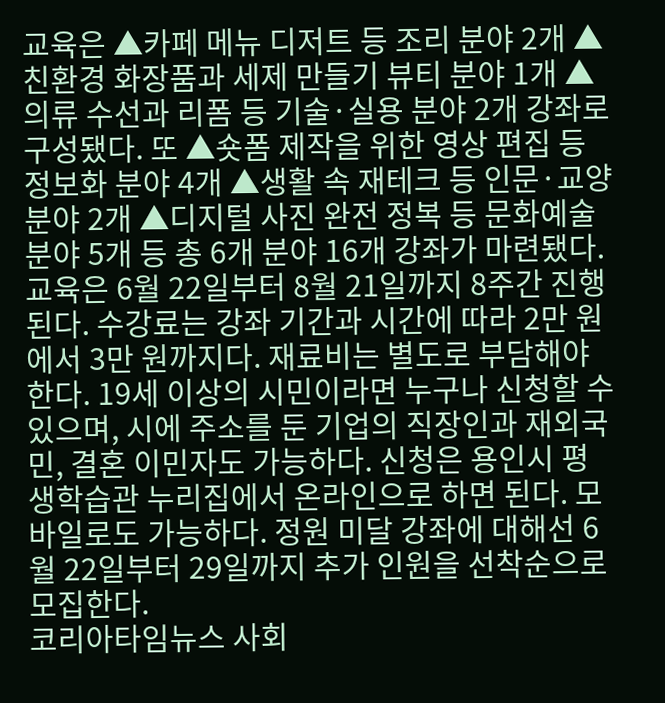교육은 ▲카페 메뉴 디저트 등 조리 분야 2개 ▲친환경 화장품과 세제 만들기 뷰티 분야 1개 ▲의류 수선과 리폼 등 기술·실용 분야 2개 강좌로 구성됐다. 또 ▲숏폼 제작을 위한 영상 편집 등 정보화 분야 4개 ▲생활 속 재테크 등 인문·교양 분야 2개 ▲디지털 사진 완전 정복 등 문화예술 분야 5개 등 총 6개 분야 16개 강좌가 마련됐다. 교육은 6월 22일부터 8월 21일까지 8주간 진행된다. 수강료는 강좌 기간과 시간에 따라 2만 원에서 3만 원까지다. 재료비는 별도로 부담해야 한다. 19세 이상의 시민이라면 누구나 신청할 수 있으며, 시에 주소를 둔 기업의 직장인과 재외국민, 결혼 이민자도 가능하다. 신청은 용인시 평생학습관 누리집에서 온라인으로 하면 된다. 모바일로도 가능하다. 정원 미달 강좌에 대해선 6월 22일부터 29일까지 추가 인원을 선착순으로 모집한다.
코리아타임뉴스 사회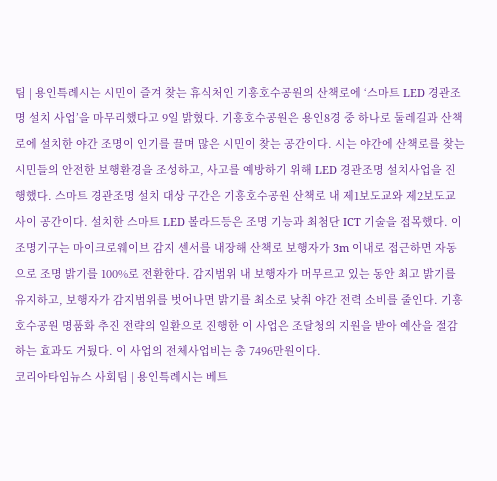팀 | 용인특례시는 시민이 즐겨 찾는 휴식처인 기흥호수공원의 산책로에 ‘스마트 LED 경관조명 설치 사업’을 마무리했다고 9일 밝혔다. 기흥호수공원은 용인8경 중 하나로 둘레길과 산책로에 설치한 야간 조명이 인기를 끌며 많은 시민이 찾는 공간이다. 시는 야간에 산책로를 찾는 시민들의 안전한 보행환경을 조성하고, 사고를 예방하기 위해 LED 경관조명 설치사업을 진행했다. 스마트 경관조명 설치 대상 구간은 기흥호수공원 산책로 내 제1보도교와 제2보도교 사이 공간이다. 설치한 스마트 LED 볼라드등은 조명 기능과 최첨단 ICT 기술을 접목했다. 이 조명기구는 마이크로웨이브 감지 센서를 내장해 산책로 보행자가 3m 이내로 접근하면 자동으로 조명 밝기를 100%로 전환한다. 감지범위 내 보행자가 머무르고 있는 동안 최고 밝기를 유지하고, 보행자가 감지범위를 벗어나면 밝기를 최소로 낮춰 야간 전력 소비를 줄인다. 기흥호수공원 명품화 추진 전략의 일환으로 진행한 이 사업은 조달청의 지원을 받아 예산을 절감하는 효과도 거뒀다. 이 사업의 전체사업비는 총 7496만원이다.
코리아타임뉴스 사회팀 | 용인특례시는 베트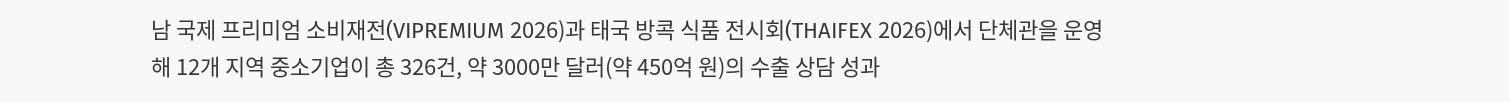남 국제 프리미엄 소비재전(VIPREMIUM 2026)과 태국 방콕 식품 전시회(THAIFEX 2026)에서 단체관을 운영해 12개 지역 중소기업이 총 326건, 약 3000만 달러(약 450억 원)의 수출 상담 성과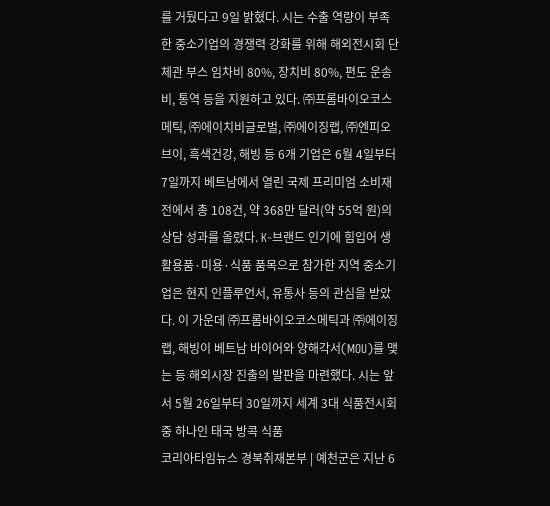를 거뒀다고 9일 밝혔다. 시는 수출 역량이 부족한 중소기업의 경쟁력 강화를 위해 해외전시회 단체관 부스 임차비 80%, 장치비 80%, 편도 운송비, 통역 등을 지원하고 있다. ㈜프롬바이오코스메틱, ㈜에이치비글로벌, ㈜에이징랩, ㈜엔피오브이, 흑색건강, 해빙 등 6개 기업은 6월 4일부터 7일까지 베트남에서 열린 국제 프리미엄 소비재전에서 총 108건, 약 368만 달러(약 55억 원)의 상담 성과를 올렸다. K-브랜드 인기에 힘입어 생활용품·미용·식품 품목으로 참가한 지역 중소기업은 현지 인플루언서, 유통사 등의 관심을 받았다. 이 가운데 ㈜프롬바이오코스메틱과 ㈜에이징랩, 해빙이 베트남 바이어와 양해각서(MOU)를 맺는 등 해외시장 진출의 발판을 마련했다. 시는 앞서 5월 26일부터 30일까지 세계 3대 식품전시회 중 하나인 태국 방콕 식품
코리아타임뉴스 경북취재본부 | 예천군은 지난 6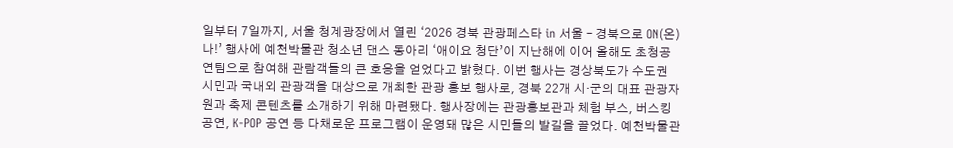일부터 7일까지, 서울 청계광장에서 열린 ‘2026 경북 관광페스타 in 서울 – 경북으로 ON(온) 나!’ 행사에 예천박물관 청소년 댄스 동아리 ‘애이요 청단’이 지난해에 이어 올해도 초청공연팀으로 참여해 관람객들의 큰 호응을 얻었다고 밝혔다. 이번 행사는 경상북도가 수도권 시민과 국내외 관광객을 대상으로 개최한 관광 홍보 행사로, 경북 22개 시·군의 대표 관광자원과 축제 콘텐츠를 소개하기 위해 마련됐다. 행사장에는 관광홍보관과 체험 부스, 버스킹 공연, K-POP 공연 등 다채로운 프로그램이 운영돼 많은 시민들의 발길을 끌었다. 예천박물관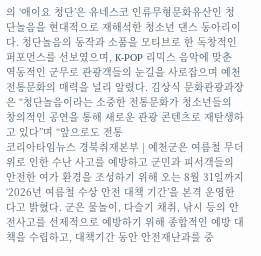의 ‘애이요 청단’은 유네스코 인류무형문화유산인 청단놀음을 현대적으로 재해석한 청소년 댄스 동아리이다. 청단놀음의 동작과 소품을 모티브로 한 독창적인 퍼포먼스를 선보였으며, K-POP 리믹스 음악에 맞춘 역동적인 군무로 관광객들의 눈길을 사로잡으며 예천 전통문화의 매력을 널리 알렸다. 김상식 문화관광과장은 “청단놀음이라는 소중한 전통문화가 청소년들의 창의적인 공연을 통해 새로운 관광 콘텐츠로 재탄생하고 있다”며 “앞으로도 전통
코리아타임뉴스 경북취재본부 | 예천군은 여름철 무더위로 인한 수난 사고를 예방하고 군민과 피서객들의 안전한 여가 환경을 조성하기 위해 오는 8월 31일까지 ‘2026년 여름철 수상 안전 대책 기간’을 본격 운영한다고 밝혔다. 군은 물놀이, 다슬기 채취, 낚시 등의 안전사고를 선제적으로 예방하기 위해 종합적인 예방 대책을 수립하고, 대책기간 동안 안전재난과를 중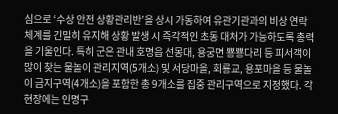심으로 ‘수상 안전 상황관리반’을 상시 가동하여 유관기관과의 비상 연락 체계를 긴밀히 유지해 상황 발생 시 즉각적인 초동 대처가 가능하도록 총력을 기울인다. 특히 군은 관내 호명읍 선몽대, 용궁면 뿅뿅다리 등 피서객이 많이 찾는 물놀이 관리지역(5개소) 및 서당마을, 회룡교, 용포마을 등 물놀이 금지구역(4개소)을 포함한 총 9개소를 집중 관리구역으로 지정했다. 각 현장에는 인명구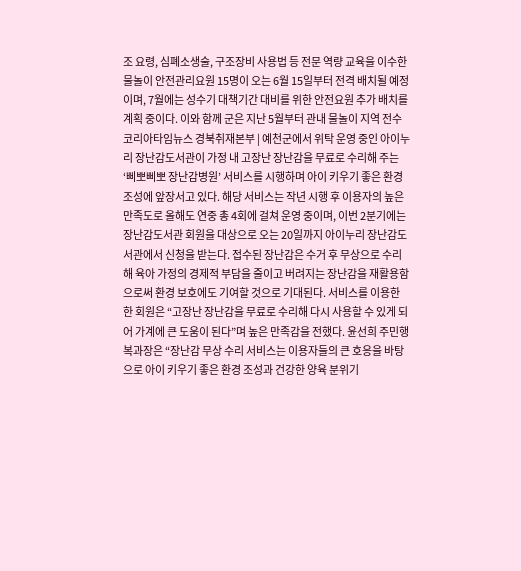조 요령, 심폐소생술, 구조장비 사용법 등 전문 역량 교육을 이수한 물놀이 안전관리요원 15명이 오는 6월 15일부터 전격 배치될 예정이며, 7월에는 성수기 대책기간 대비를 위한 안전요원 추가 배치를 계획 중이다. 이와 함께 군은 지난 5월부터 관내 물놀이 지역 전수
코리아타임뉴스 경북취재본부 | 예천군에서 위탁 운영 중인 아이누리 장난감도서관이 가정 내 고장난 장난감을 무료로 수리해 주는 ‘삐뽀삐뽀 장난감병원’ 서비스를 시행하며 아이 키우기 좋은 환경 조성에 앞장서고 있다. 해당 서비스는 작년 시행 후 이용자의 높은 만족도로 올해도 연중 총 4회에 걸쳐 운영 중이며, 이번 2분기에는 장난감도서관 회원을 대상으로 오는 20일까지 아이누리 장난감도서관에서 신청을 받는다. 접수된 장난감은 수거 후 무상으로 수리해 육아 가정의 경제적 부담을 줄이고 버려지는 장난감을 재활용함으로써 환경 보호에도 기여할 것으로 기대된다. 서비스를 이용한 한 회원은 “고장난 장난감을 무료로 수리해 다시 사용할 수 있게 되어 가계에 큰 도움이 된다”며 높은 만족감을 전했다. 윤선희 주민행복과장은 “장난감 무상 수리 서비스는 이용자들의 큰 호응을 바탕으로 아이 키우기 좋은 환경 조성과 건강한 양육 분위기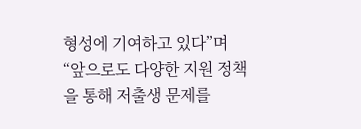형성에 기여하고 있다”며 “앞으로도 다양한 지원 정책을 통해 저출생 문제를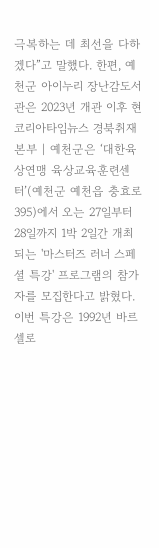극복하는 데 최선을 다하겠다”고 말했다. 한편, 예천군 아이누리 장난감도서관은 2023년 개관 이후 현
코리아타임뉴스 경북취재본부 | 예천군은 ‘대한육상연맹 육상교육훈련센터’(예천군 예천읍 충효로 395)에서 오는 27일부터 28일까지 1박 2일간 개최되는 '마스터즈 러너 스페셜 특강' 프로그램의 참가자를 모집한다고 밝혔다. 이번 특강은 1992년 바르셀로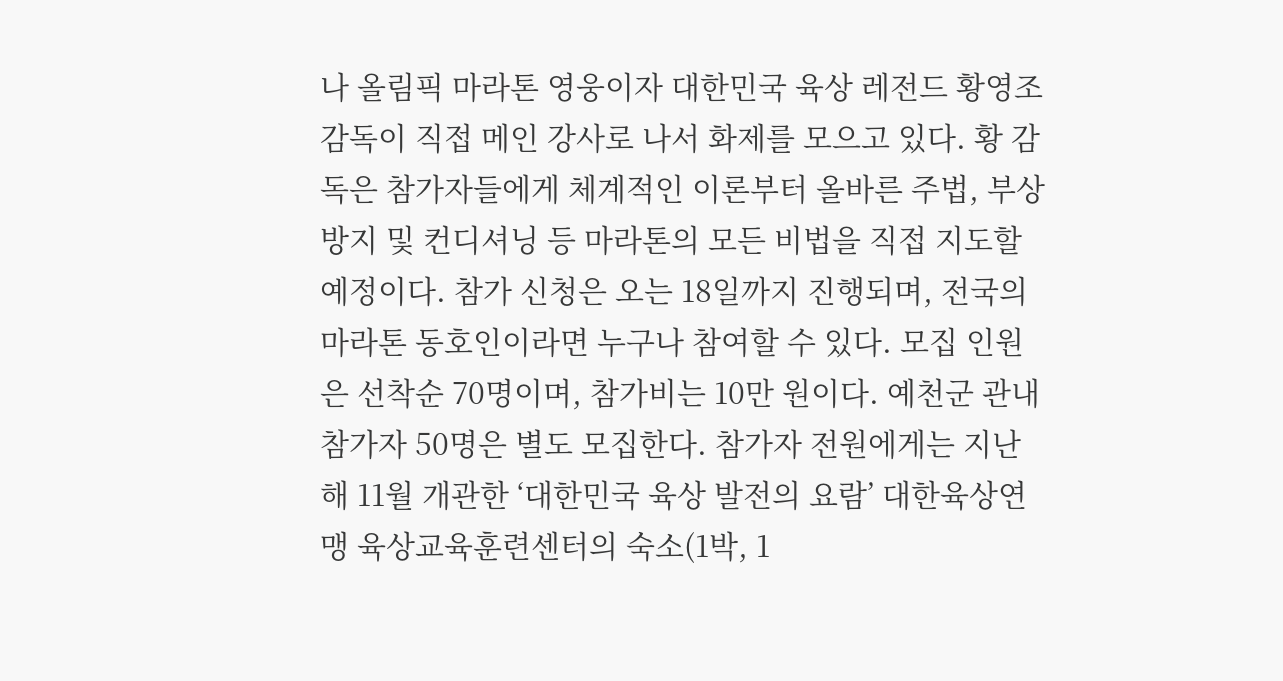나 올림픽 마라톤 영웅이자 대한민국 육상 레전드 황영조 감독이 직접 메인 강사로 나서 화제를 모으고 있다. 황 감독은 참가자들에게 체계적인 이론부터 올바른 주법, 부상 방지 및 컨디셔닝 등 마라톤의 모든 비법을 직접 지도할 예정이다. 참가 신청은 오는 18일까지 진행되며, 전국의 마라톤 동호인이라면 누구나 참여할 수 있다. 모집 인원은 선착순 70명이며, 참가비는 10만 원이다. 예천군 관내 참가자 50명은 별도 모집한다. 참가자 전원에게는 지난해 11월 개관한 ‘대한민국 육상 발전의 요람’ 대한육상연맹 육상교육훈련센터의 숙소(1박, 1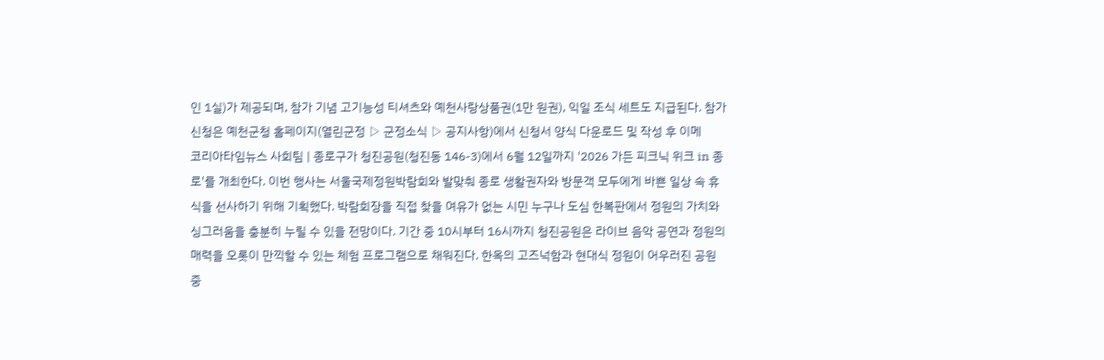인 1실)가 제공되며, 참가 기념 고기능성 티셔츠와 예천사랑상품권(1만 원권), 익일 조식 세트도 지급된다. 참가 신청은 예천군청 홈페이지(열린군정 ▷ 군정소식 ▷ 공지사항)에서 신청서 양식 다운로드 및 작성 후 이메
코리아타임뉴스 사회팀 | 종로구가 청진공원(청진동 146-3)에서 6월 12일까지 '2026 가든 피크닉 위크 in 종로'를 개최한다. 이번 행사는 서울국제정원박람회와 발맞춰 종로 생활권자와 방문객 모두에게 바쁜 일상 속 휴식을 선사하기 위해 기획했다. 박람회장을 직접 찾을 여유가 없는 시민 누구나 도심 한복판에서 정원의 가치와 싱그러움을 충분히 누릴 수 있을 전망이다. 기간 중 10시부터 16시까지 청진공원은 라이브 음악 공연과 정원의 매력을 오롯이 만끽할 수 있는 체험 프로그램으로 채워진다. 한옥의 고즈넉함과 현대식 정원이 어우러진 공원 중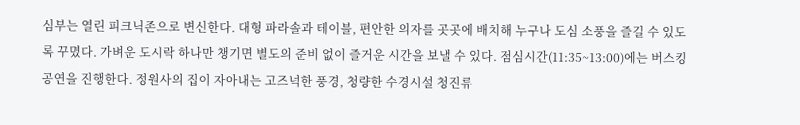심부는 열린 피크닉존으로 변신한다. 대형 파라솔과 테이블, 편안한 의자를 곳곳에 배치해 누구나 도심 소풍을 즐길 수 있도록 꾸몄다. 가벼운 도시락 하나만 챙기면 별도의 준비 없이 즐거운 시간을 보낼 수 있다. 점심시간(11:35~13:00)에는 버스킹 공연을 진행한다. 정원사의 집이 자아내는 고즈넉한 풍경, 청량한 수경시설 청진류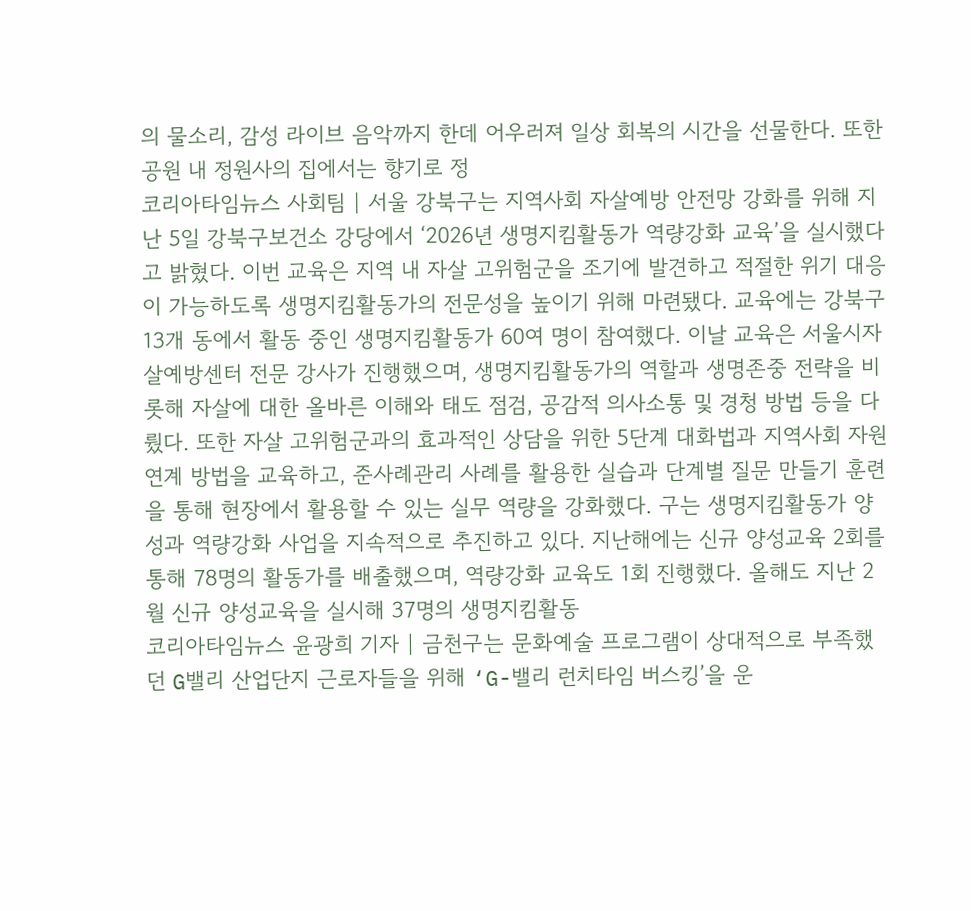의 물소리, 감성 라이브 음악까지 한데 어우러져 일상 회복의 시간을 선물한다. 또한 공원 내 정원사의 집에서는 향기로 정
코리아타임뉴스 사회팀 | 서울 강북구는 지역사회 자살예방 안전망 강화를 위해 지난 5일 강북구보건소 강당에서 ‘2026년 생명지킴활동가 역량강화 교육’을 실시했다고 밝혔다. 이번 교육은 지역 내 자살 고위험군을 조기에 발견하고 적절한 위기 대응이 가능하도록 생명지킴활동가의 전문성을 높이기 위해 마련됐다. 교육에는 강북구 13개 동에서 활동 중인 생명지킴활동가 60여 명이 참여했다. 이날 교육은 서울시자살예방센터 전문 강사가 진행했으며, 생명지킴활동가의 역할과 생명존중 전략을 비롯해 자살에 대한 올바른 이해와 태도 점검, 공감적 의사소통 및 경청 방법 등을 다뤘다. 또한 자살 고위험군과의 효과적인 상담을 위한 5단계 대화법과 지역사회 자원 연계 방법을 교육하고, 준사례관리 사례를 활용한 실습과 단계별 질문 만들기 훈련을 통해 현장에서 활용할 수 있는 실무 역량을 강화했다. 구는 생명지킴활동가 양성과 역량강화 사업을 지속적으로 추진하고 있다. 지난해에는 신규 양성교육 2회를 통해 78명의 활동가를 배출했으며, 역량강화 교육도 1회 진행했다. 올해도 지난 2월 신규 양성교육을 실시해 37명의 생명지킴활동
코리아타임뉴스 윤광희 기자 | 금천구는 문화예술 프로그램이 상대적으로 부족했던 G밸리 산업단지 근로자들을 위해 ‘G-밸리 런치타임 버스킹’을 운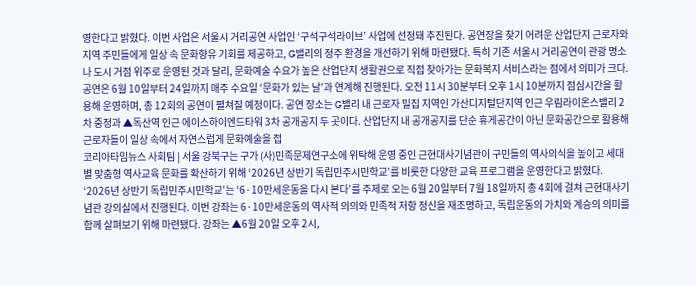영한다고 밝혔다. 이번 사업은 서울시 거리공연 사업인 ‘구석구석라이브’ 사업에 선정돼 추진된다. 공연장을 찾기 어려운 산업단지 근로자와 지역 주민들에게 일상 속 문화향유 기회를 제공하고, G밸리의 정주 환경을 개선하기 위해 마련됐다. 특히 기존 서울시 거리공연이 관광 명소나 도시 거점 위주로 운영된 것과 달리, 문화예술 수요가 높은 산업단지 생활권으로 직접 찾아가는 문화복지 서비스라는 점에서 의미가 크다. 공연은 6월 10일부터 24일까지 매주 수요일 ‘문화가 있는 날’과 연계해 진행된다. 오전 11시 30분부터 오후 1시 10분까지 점심시간을 활용해 운영하며, 총 12회의 공연이 펼쳐질 예정이다. 공연 장소는 G밸리 내 근로자 밀집 지역인 가산디지털단지역 인근 우림라이온스밸리 2차 중정과 ▲독산역 인근 에이스하이엔드타워 3차 공개공지 두 곳이다. 산업단지 내 공개공지를 단순 휴게공간이 아닌 문화공간으로 활용해 근로자들이 일상 속에서 자연스럽게 문화예술을 접
코리아타임뉴스 사회팀 | 서울 강북구는 구가 (사)민족문제연구소에 위탁해 운영 중인 근현대사기념관이 구민들의 역사의식을 높이고 세대별 맞춤형 역사교육 문화를 확산하기 위해 ‘2026년 상반기 독립민주시민학교’를 비롯한 다양한 교육 프로그램을 운영한다고 밝혔다. ‘2026년 상반기 독립민주시민학교’는 ‘6·10만세운동을 다시 본다’를 주제로 오는 6월 20일부터 7월 18일까지 총 4회에 걸쳐 근현대사기념관 강의실에서 진행된다. 이번 강좌는 6·10만세운동의 역사적 의의와 민족적 저항 정신을 재조명하고, 독립운동의 가치와 계승의 의미를 함께 살펴보기 위해 마련됐다. 강좌는 ▲6월 20일 오후 2시,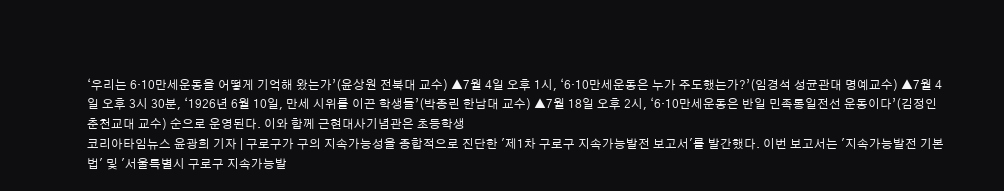‘우리는 6·10만세운동을 어떻게 기억해 왔는가’(윤상원 전북대 교수) ▲7월 4일 오후 1시, ‘6·10만세운동은 누가 주도했는가?’(임경석 성균관대 명예교수) ▲7월 4일 오후 3시 30분, ‘1926년 6월 10일, 만세 시위를 이끈 학생들’(박종린 한남대 교수) ▲7월 18일 오후 2시, ‘6·10만세운동은 반일 민족통일전선 운동이다’(김정인 춘천교대 교수) 순으로 운영된다. 이와 함께 근현대사기념관은 초등학생
코리아타임뉴스 윤광희 기자 | 구로구가 구의 지속가능성을 종합적으로 진단한 '제1차 구로구 지속가능발전 보고서'를 발간했다. 이번 보고서는 '지속가능발전 기본법' 및 '서울특별시 구로구 지속가능발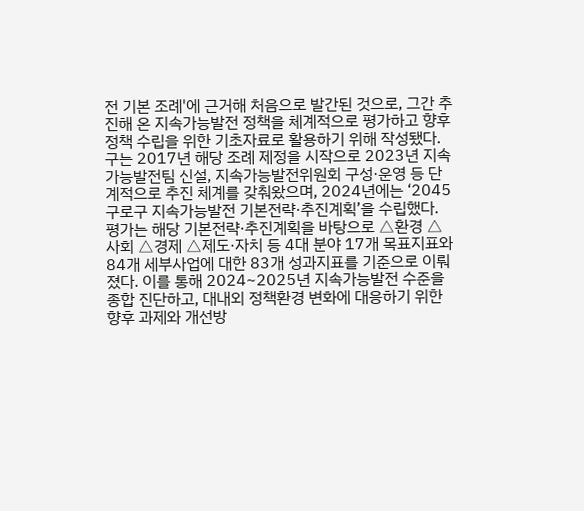전 기본 조례'에 근거해 처음으로 발간된 것으로, 그간 추진해 온 지속가능발전 정책을 체계적으로 평가하고 향후 정책 수립을 위한 기초자료로 활용하기 위해 작성됐다. 구는 2017년 해당 조례 제정을 시작으로 2023년 지속가능발전팀 신설, 지속가능발전위원회 구성·운영 등 단계적으로 추진 체계를 갖춰왔으며, 2024년에는 ‘2045 구로구 지속가능발전 기본전략·추진계획’을 수립했다. 평가는 해당 기본전략·추진계획을 바탕으로 △환경 △사회 △경제 △제도·자치 등 4대 분야 17개 목표지표와 84개 세부사업에 대한 83개 성과지표를 기준으로 이뤄졌다. 이를 통해 2024~2025년 지속가능발전 수준을 종합 진단하고, 대내외 정책환경 변화에 대응하기 위한 향후 과제와 개선방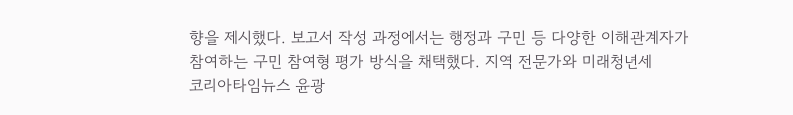향을 제시했다. 보고서 작성 과정에서는 행정과 구민 등 다양한 이해관계자가 참여하는 구민 참여형 평가 방식을 채택했다. 지역 전문가와 미래청년세
코리아타임뉴스 윤광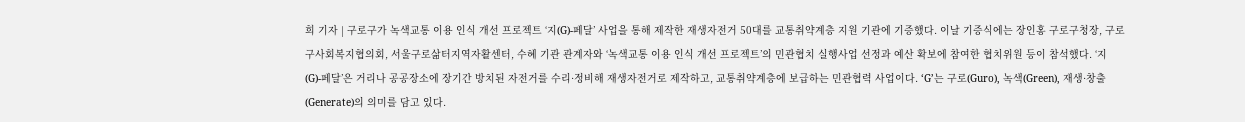희 기자 | 구로구가 녹색교통 이용 인식 개선 프로젝트 ‘지(G)-페달’ 사업을 통해 제작한 재생자전거 50대를 교통취약계층 지원 기관에 기증했다. 이날 기증식에는 장인홍 구로구청장, 구로구사회복지협의회, 서울구로삶터지역자활센터, 수혜 기관 관계자와 ‘녹색교통 이용 인식 개선 프로젝트’의 민관협치 실행사업 선정과 예산 확보에 참여한 협치위원 등이 참석했다. ‘지(G)-페달’은 거리나 공공장소에 장기간 방치된 자전거를 수리·정비해 재생자전거로 제작하고, 교통취약계층에 보급하는 민관협력 사업이다. ‘G’는 구로(Guro), 녹색(Green), 재생·창출(Generate)의 의미를 담고 있다.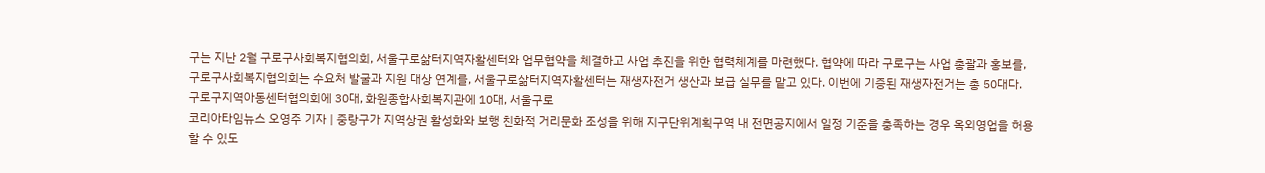구는 지난 2월 구로구사회복지협의회, 서울구로삶터지역자활센터와 업무협약을 체결하고 사업 추진을 위한 협력체계를 마련했다. 협약에 따라 구로구는 사업 총괄과 홍보를, 구로구사회복지협의회는 수요처 발굴과 지원 대상 연계를, 서울구로삶터지역자활센터는 재생자전거 생산과 보급 실무를 맡고 있다. 이번에 기증된 재생자전거는 총 50대다. 구로구지역아동센터협의회에 30대, 화원종합사회복지관에 10대, 서울구로
코리아타임뉴스 오영주 기자 | 중랑구가 지역상권 활성화와 보행 친화적 거리문화 조성을 위해 지구단위계획구역 내 전면공지에서 일정 기준을 충족하는 경우 옥외영업을 허용할 수 있도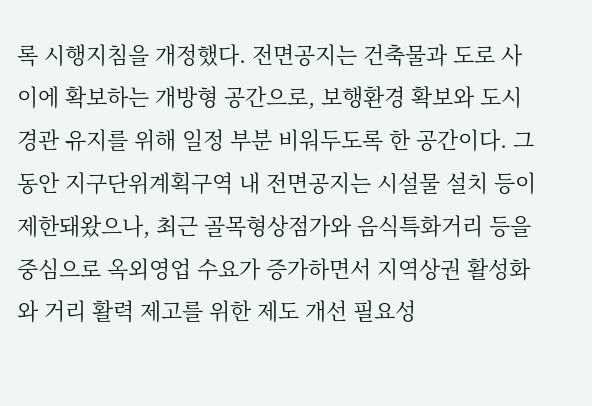록 시행지침을 개정했다. 전면공지는 건축물과 도로 사이에 확보하는 개방형 공간으로, 보행환경 확보와 도시경관 유지를 위해 일정 부분 비워두도록 한 공간이다. 그동안 지구단위계획구역 내 전면공지는 시설물 설치 등이 제한돼왔으나, 최근 골목형상점가와 음식특화거리 등을 중심으로 옥외영업 수요가 증가하면서 지역상권 활성화와 거리 활력 제고를 위한 제도 개선 필요성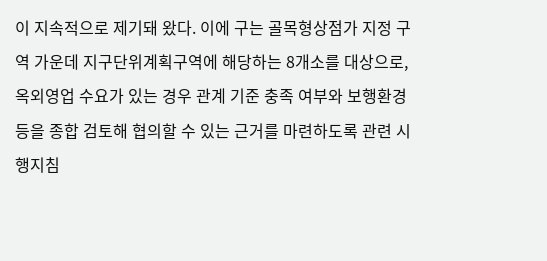이 지속적으로 제기돼 왔다. 이에 구는 골목형상점가 지정 구역 가운데 지구단위계획구역에 해당하는 8개소를 대상으로, 옥외영업 수요가 있는 경우 관계 기준 충족 여부와 보행환경 등을 종합 검토해 협의할 수 있는 근거를 마련하도록 관련 시행지침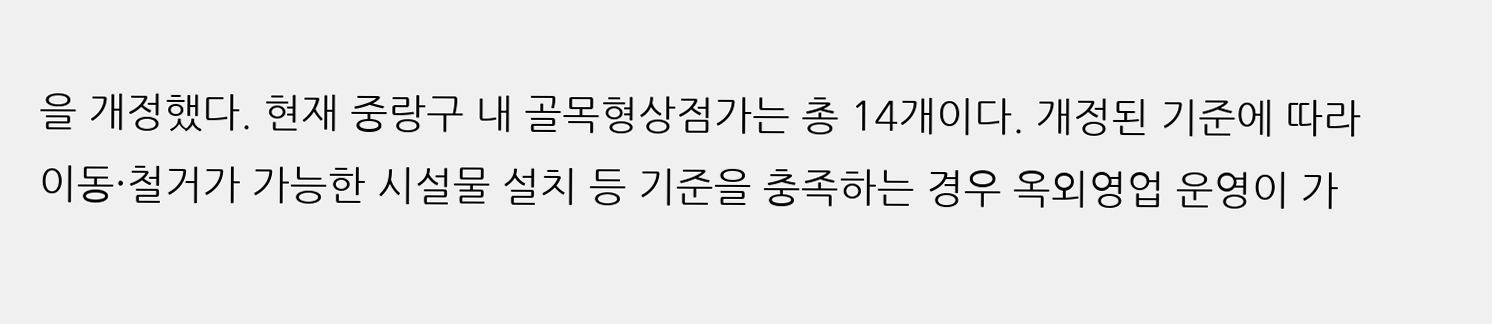을 개정했다. 현재 중랑구 내 골목형상점가는 총 14개이다. 개정된 기준에 따라 이동·철거가 가능한 시설물 설치 등 기준을 충족하는 경우 옥외영업 운영이 가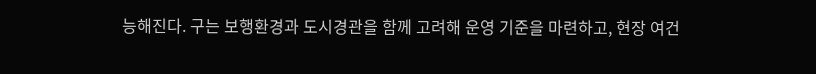능해진다. 구는 보행환경과 도시경관을 함께 고려해 운영 기준을 마련하고, 현장 여건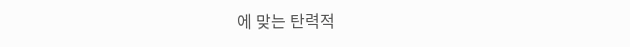에 맞는 탄력적